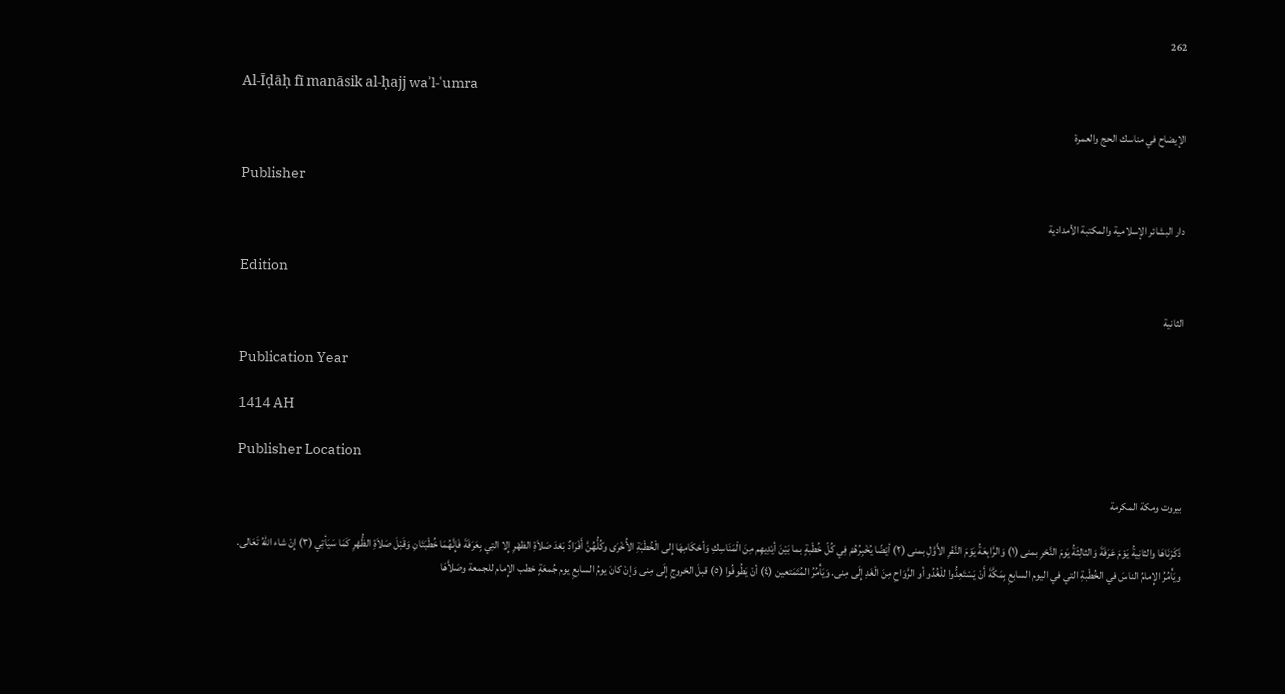262

Al-Īḍāḥ fī manāsik al-ḥajj waʾl-ʿumra

الإيضاح في مناسك الحج والعمرة

Publisher

دار البشائر الإسلامية والمكتبة الأمدادية

Edition

الثانية

Publication Year

1414 AH

Publisher Location

بيروت ومكة المكرمة

ذَكَرْنَاهَا والثانِيةُ يَوْمَ عَرَفَةَ وَالثالِثَةُ يَومَ النَّحْرِ بمنى (١) وَالرَّابِعَةُ يَوْمَ النَّفْرِ الأَوَّلِ بمنى (٢) أيْضًا يُخْبِرُهُمْ فِي كُلّ خُطْبةٍ بما بَيْنَ أيْدِيهِم مِنَ الْمَنَاسِكِ وَأحْكَامِهَا إِلى الْخُطْبَةِ الأُخْرَى وكُلُّهُنَّ أَفْرَادٌ بَعْدَ صَلاَةِ الظهْرِ إِلا التِي بِعَرَفَةَ فَإِنَّهُمَا خُطْبَتَانِ وَقَبْلَ صَلاَةِ الظُّهْرِ كَمَا سَيَأتِي (٣) إِنْ شاء اللهُ تَعَالى.
ويَأْمُرُ الإِمامُ الناسَ في الخُطْبةِ التي في اليوم السابعِ بِمَكَّةَ أَنْ يَسْتَعِدُّوا للْغُدُو أو الرَّوَاحِ مِنَ الْغَدِ إِلَى مِنى. وَيَأْمُرُ المُتَمَتعين (٤) أنْ يَطُوفُوا (٥) قبلَ الخروجِ إِلَى مِنى وَإنْ كانَ يومُ السابعِ يوم جُمعَةٍ خطب الإِمام للجمعة وصَلاَّهَا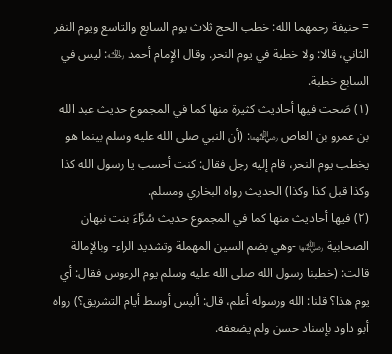= حنيفة رحمهما الله: خطب الحج ثلاث يوم السابع والتاسع ويوم النفر الثاني، قالا: ولا خطبة في يوم النحر. وقال الإِمام أحمد ﵀: ليس في السابع خطبة.
(١) صَحت فيها أحاديث كثيرة منها كما في المجموع حديث عبد الله بن عمرو بن العاص ﵄: (أن النبي صلى الله عليه وسلم بينما هو يخطب يوم النحر، قام إليه رجل فقال: كنت أحسب يا رسول الله كذا وكذا قبل كذا وكذا) الحديث رواه البخاري ومسلم.
(٢) فيها أحاديث منها كما في المجموع حديث سُرَّاءَ بنت نبهان الصحابية ﵂ -وهي بضم السين المهملة وتشديد الراء- وبالإمالة قالت: (خطبنا رسول الله صلى الله عليه وسلم يوم الرءوس فقال: أي يوم هذا؟ قلنا: الله ورسوله أعلم، قال: أليس أوسط أيام التشريق؟) رواه أبو داود بإسناد حسن ولم يضعفه.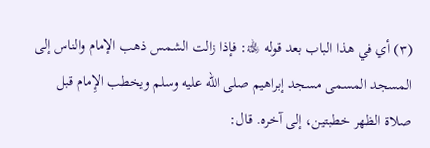(٣) أي في هذا الباب بعد قوله ﵀: فإذا زالت الشمس ذهب الإمام والناس إلى المسجد المسمى مسجد إبراهيم صلى الله عليه وسلم ويخطب الإِمام قبل صلاة الظهر خطبتين، إلى آخره. قال: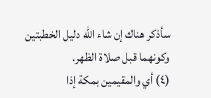سأذكر هناك إن شاء الله دليل الخطبتين وكونهما قبل صلاة الظهر.
(٤) أي والمقيمين بمكة إذا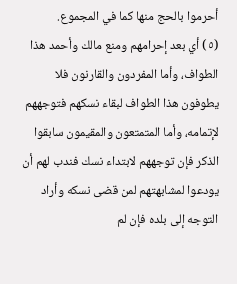أحرموا بالحج منها كما في المجموع.
(٥) أي بعد إحرامهم ومنع مالك وأحمد هذا الطواف، وأما المفردون والقارنون فلا يطوفون هذا الطواف لبقاء نسكهم فتوجههم لإتمامه، وأما المتمتعون والمقيمون سابقوا الذكر فإن توجههم لابتداء نسك فندب لهم أن يودعوا لمشابهتهم لمن قضى نسكه وأراد التوجه إلى بلده فإن لم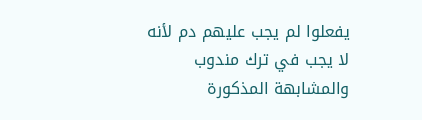يفعلوا لم يجب عليهم دم لأنه لا يجب في ترك مندوب والمشابهة المذكورة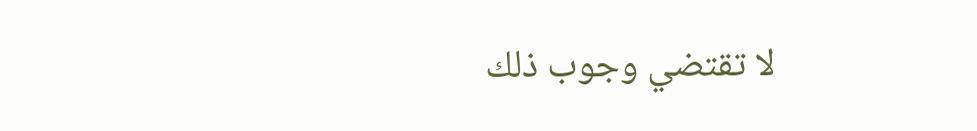لا تقتضي وجوب ذلك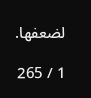لضعفها.

1 / 265